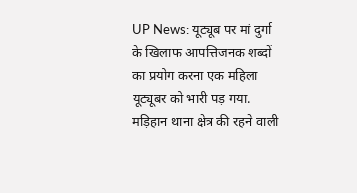UP News: यूट्यूब पर मां दुर्गा के खिलाफ आपत्तिजनक शब्दों का प्रयोग करना एक महिला यूट्यूबर को भारी पड़ गया. मड़िहान थाना क्षेत्र की रहने वाली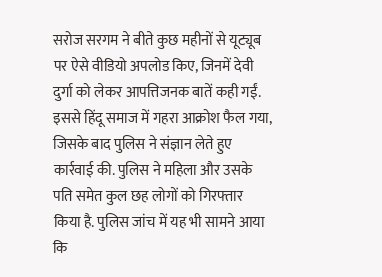सरोज सरगम ने बीते कुछ महीनों से यूट्यूब पर ऐसे वीडियो अपलोड किए, जिनमें देवी दुर्गा को लेकर आपत्तिजनक बातें कही गईं. इससे हिंदू समाज में गहरा आक्रोश फैल गया, जिसके बाद पुलिस ने संज्ञान लेते हुए कार्रवाई की. पुलिस ने महिला और उसके पति समेत कुल छह लोगों को गिरफ्तार किया है. पुलिस जांच में यह भी सामने आया कि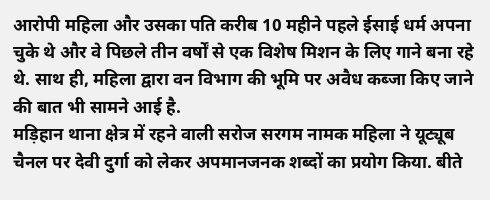आरोपी महिला और उसका पति करीब 10 महीने पहले ईसाई धर्म अपना चुके थे और वे पिछले तीन वर्षों से एक विशेष मिशन के लिए गाने बना रहे थे. साथ ही, महिला द्वारा वन विभाग की भूमि पर अवैध कब्जा किए जाने की बात भी सामने आई है.
मड़िहान थाना क्षेत्र में रहने वाली सरोज सरगम नामक महिला ने यूट्यूब चैनल पर देवी दुर्गा को लेकर अपमानजनक शब्दों का प्रयोग किया. बीते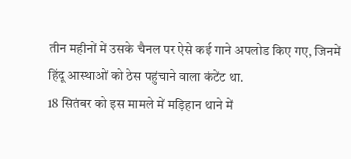तीन महीनों में उसके चैनल पर ऐसे कई गाने अपलोड किए गए, जिनमें हिंदू आस्थाओं को ठेस पहुंचाने वाला कंटेंट था.
18 सितंबर को इस मामले में मड़िहान थाने में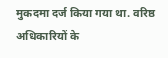मुकदमा दर्ज किया गया था. वरिष्ठ अधिकारियों के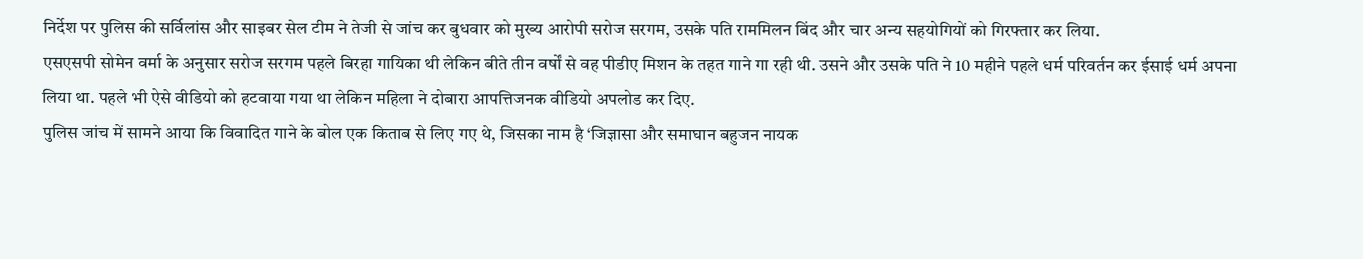निर्देश पर पुलिस की सर्विलांस और साइबर सेल टीम ने तेजी से जांच कर बुधवार को मुख्य आरोपी सरोज सरगम, उसके पति राममिलन बिंद और चार अन्य सहयोगियों को गिरफ्तार कर लिया.
एसएसपी सोमेन वर्मा के अनुसार सरोज सरगम पहले बिरहा गायिका थी लेकिन बीते तीन वर्षों से वह पीडीए मिशन के तहत गाने गा रही थी. उसने और उसके पति ने 10 महीने पहले धर्म परिवर्तन कर ईसाई धर्म अपना लिया था. पहले भी ऐसे वीडियो को हटवाया गया था लेकिन महिला ने दोबारा आपत्तिजनक वीडियो अपलोड कर दिए.
पुलिस जांच में सामने आया कि विवादित गाने के बोल एक किताब से लिए गए थे, जिसका नाम है ‘जिज्ञासा और समाघान बहुजन नायक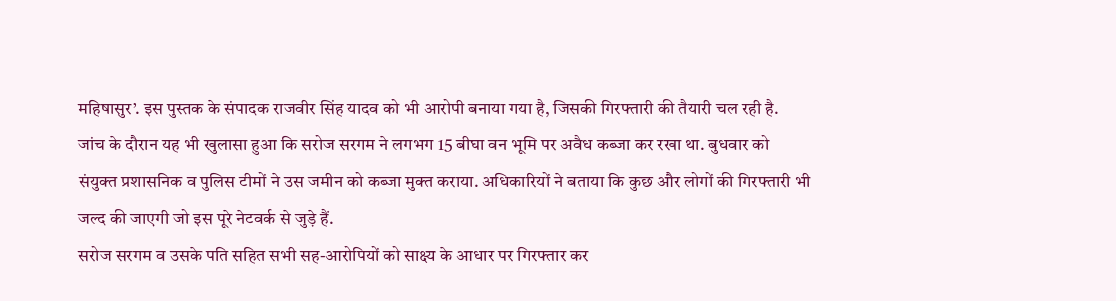महिषासुर’. इस पुस्तक के संपादक राजवीर सिंह यादव को भी आरोपी बनाया गया है, जिसकी गिरफ्तारी की तैयारी चल रही है.
जांच के दौरान यह भी खुलासा हुआ कि सरोज सरगम ने लगभग 15 बीघा वन भूमि पर अवैध कब्जा कर रखा था. बुधवार को संयुक्त प्रशासनिक व पुलिस टीमों ने उस जमीन को कब्जा मुक्त कराया. अधिकारियों ने बताया कि कुछ और लोगों की गिरफ्तारी भी जल्द की जाएगी जो इस पूरे नेटवर्क से जुड़े हैं.
सरोज सरगम व उसके पति सहित सभी सह-आरोपियों को साक्ष्य के आधार पर गिरफ्तार कर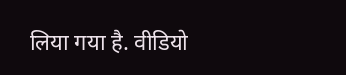लिया गया है. वीडियो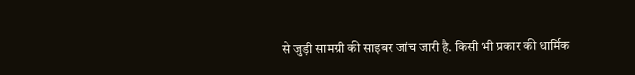से जुड़ी सामग्री की साइबर जांच जारी है. किसी भी प्रकार की धार्मिक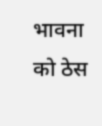भावना को ठेस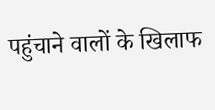पहुंचाने वालों के खिलाफ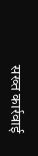सख्त कार्रवाई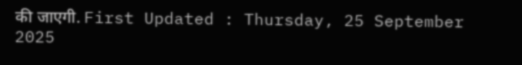की जाएगी. First Updated : Thursday, 25 September 2025